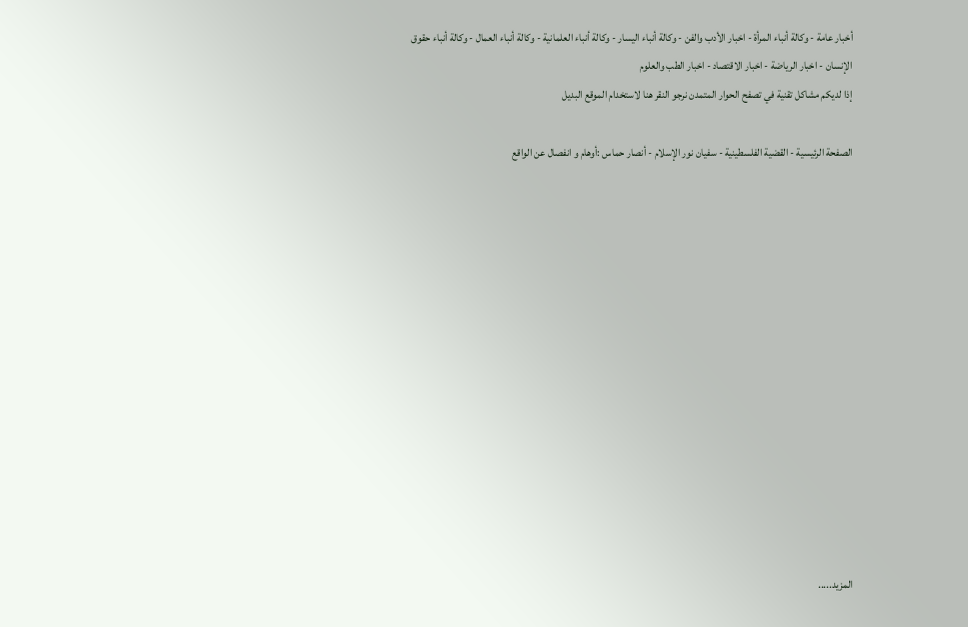أخبار عامة - وكالة أنباء المرأة - اخبار الأدب والفن - وكالة أنباء اليسار - وكالة أنباء العلمانية - وكالة أنباء العمال - وكالة أنباء حقوق الإنسان - اخبار الرياضة - اخبار الاقتصاد - اخبار الطب والعلوم
إذا لديكم مشاكل تقنية في تصفح الحوار المتمدن نرجو النقر هنا لاستخدام الموقع البديل

الصفحة الرئيسية - القضية الفلسطينية - سفيان نور الإسلام - أنصار حماس :أوهام و انفصال عن الواقع














المزيد.....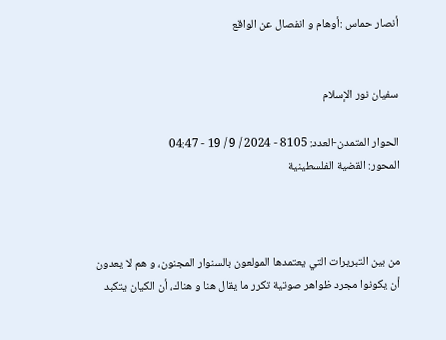أنصار حماس :أوهام و انفصال عن الواقع


سفيان نور الإسلام

الحوار المتمدن-العدد: 8105 - 2024 / 9 / 19 - 04:47
المحور: القضية الفلسطينية



من بين التبريرات التي يعتمدها المولعون بالسنوار المجنون، و هم لا يعدون أن يكونوا مجرد ظواهر صوتية تكرر ما يقال هنا و هناك، أن الكيان يتكبد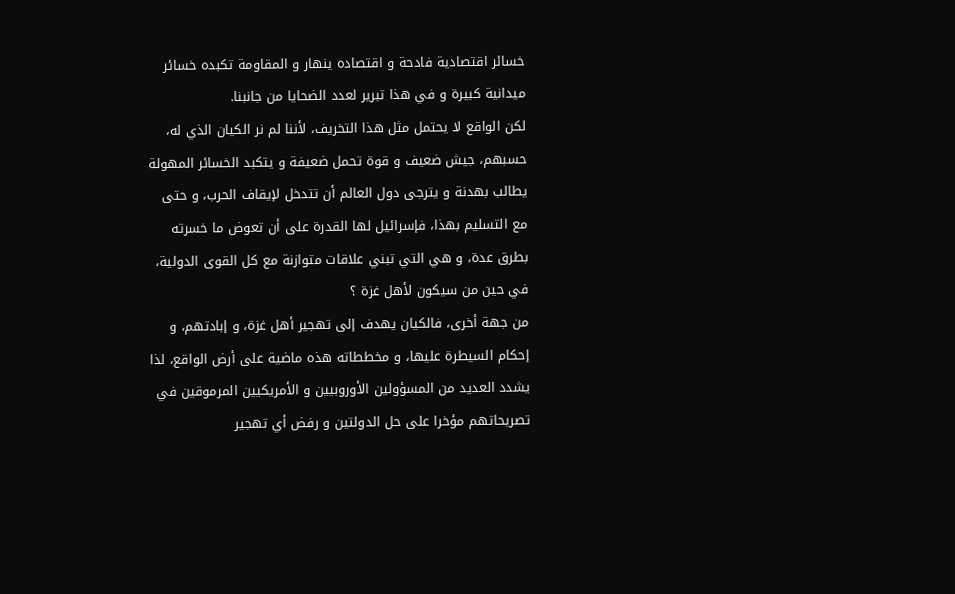خسائر اقتصادية فادحة و اقتصاده ينهار و المقاومة تكبده خسائر ميدانية كبيرة و في هذا تبرير لعدد الضحايا من جانبنا.
لكن الواقع لا يحتمل مثل هذا التخريف، لأننا لم نر الكيان الذي له، حسبهم، جيش ضعيف و قوة تحمل ضعيفة و يتكبد الخسائر المهولة يطالب بهدنة و يترجى دول العالم أن تتدخل لإيقاف الحرب، و حتى مع التسليم بهذا، فإسرائيل لها القدرة على أن تعوض ما خسرته بطرق عدة، و هي التي تبني علاقات متوازنة مع كل القوى الدولية، في حين من سيكون لأهل غزة ؟
من جهة أخرى، فالكيان يهدف إلى تهجير أهل غزة، و إبادتهم، و إحكام السيطرة عليها، و مخططاته هذه ماضية على أرض الواقع، لذا يشدد العديد من المسؤولين الأوروبيين و الأمريكيين المرموقين في تصريحاتهم مؤخرا على حل الدولتين و رفض أي تهجير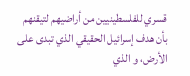قسري للفلسطينيين من أراضيهم لتيقنهم بأن هدف إسرائيل الحقيقي الذي تبدى على الأرض، و الذي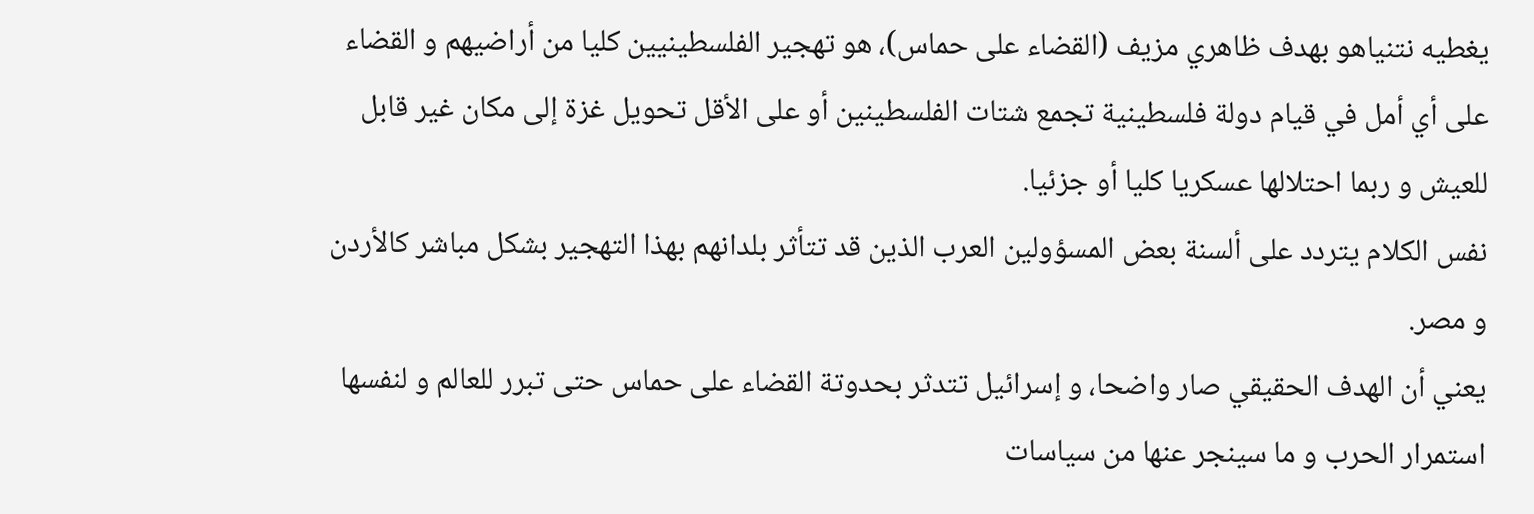يغطيه نتنياهو بهدف ظاهري مزيف (القضاء على حماس)، هو تهجير الفلسطينيين كليا من أراضيهم و القضاء على أي أمل في قيام دولة فلسطينية تجمع شتات الفلسطينين أو على الأقل تحويل غزة إلى مكان غير قابل للعيش و ربما احتلالها عسكريا كليا أو جزئيا.
نفس الكلام يتردد على ألسنة بعض المسؤولين العرب الذين قد تتأثر بلدانهم بهذا التهجير بشكل مباشر كالأردن و مصر.
يعني أن الهدف الحقيقي صار واضحا، و إسرائيل تتدثر بحدوتة القضاء على حماس حتى تبرر للعالم و لنفسها استمرار الحرب و ما سينجر عنها من سياسات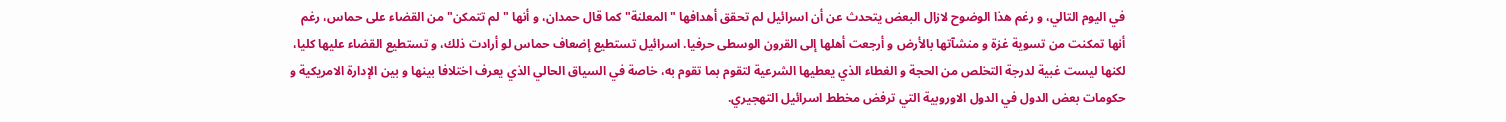في اليوم التالي، و رغم هذا الوضوح لازال البعض يتحدث عن أن اسرائيل لم تحقق أهدافها "المعلنة" كما قال حمدان، و أنها "لم تتمكن" من القضاء على حماس، رغم أنها تمكنت من تسوية غزة و منشآتها بالأرض و أرجعت أهلها إلى القرون الوسطى حرفيا. اسرائيل تستطيع إضعاف حماس لو أرادت ذلك، و تستطيع القضاء عليها كليا، لكنها ليست غبية لدرجة التخلص من الحجة و الغطاء الذي يعطيها الشرعية لتقوم بما تقوم به، خاصة في السياق الحالي الذي يعرف اختلافا بينها و بين الإدارة الامريكية و حكومات بعض الدول في الدول الاوروبية التي ترفض مخطط اسرائيل التهجيري.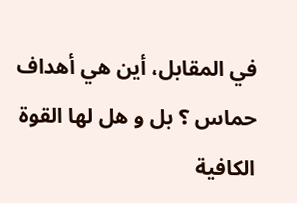في المقابل، أين هي أهداف حماس ؟ بل و هل لها القوة الكافية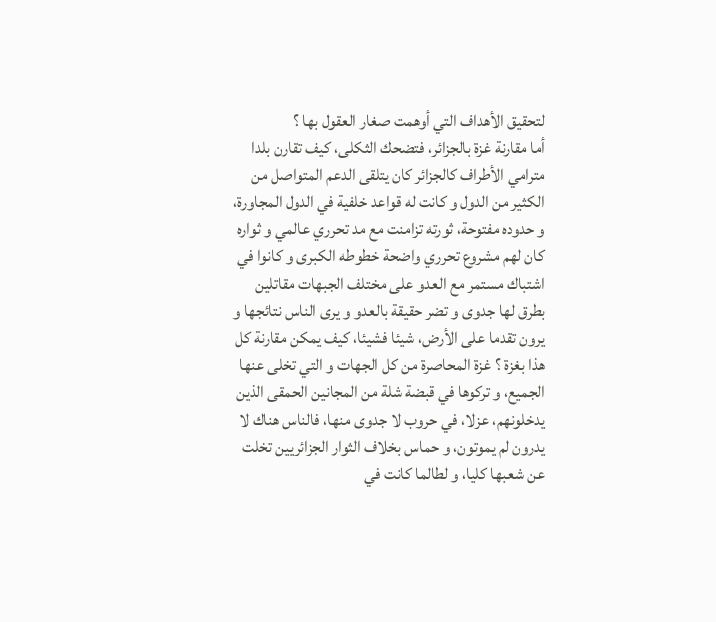لتحقيق الأهداف التي أوهمت صغار العقول بها ؟
أما مقارنة غزة بالجزائر، فتضحك الثكلى، كيف تقارن بلدا مترامي الأطراف كالجزائر كان يتلقى الدعم المتواصل من الكثير من الدول و كانت له قواعد خلفية في الدول المجاورة، و حدوده مفتوحة، ثورته تزامنت مع مد تحرري عالمي و ثواره كان لهم مشروع تحرري واضحة خطوطه الكبرى و كانوا في اشتباك مستمر مع العدو على مختلف الجبهات مقاتلين بطرق لها جدوى و تضر حقيقة بالعدو و يرى الناس نتائجها و يرون تقدما على الأرض، شيئا فشيئا، كيف يمكن مقارنة كل هذا بغزة ؟ غزة المحاصرة من كل الجهات و التي تخلى عنها الجميع، و تركوها في قبضة شلة من المجانين الحمقى الذين يدخلونهم، عزلا، في حروب لا جدوى منها، فالناس هناك لا يدرون لم يموتون، و حماس بخلاف الثوار الجزائريين تخلت عن شعبها كليا، و لطالما كانت في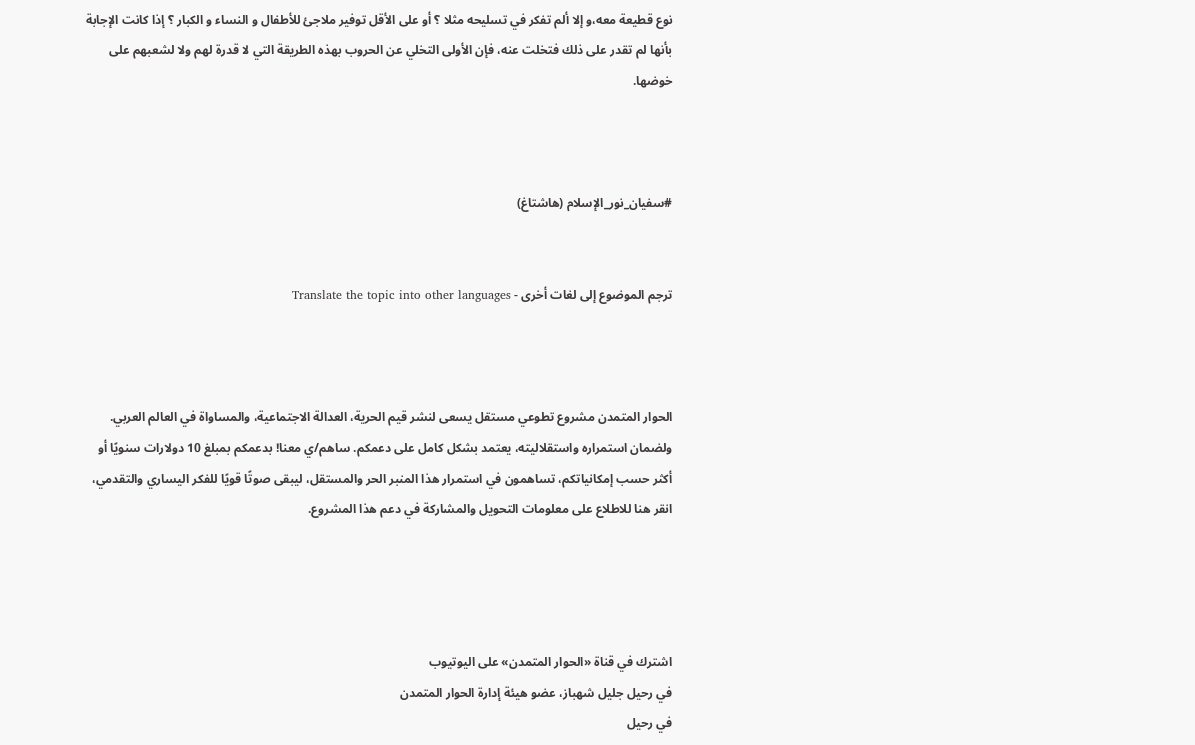نوع قطيعة معه،و إلا ألم تفكر في تسليحه مثلا ؟ أو على الأقل توفير ملاجئ للأطفال و النساء و الكبار ؟ إذا كانت الإجابة بأنها لم تقدر على ذلك فتخلت عنه، فإن الأولى التخلي عن الحروب بهذه الطريقة التي لا قدرة لهم ولا لشعبهم على خوضها.



#سفيان_نور_الإسلام (هاشتاغ)


ترجم الموضوع إلى لغات أخرى - Translate the topic into other languages



الحوار المتمدن مشروع تطوعي مستقل يسعى لنشر قيم الحرية، العدالة الاجتماعية، والمساواة في العالم العربي. ولضمان استمراره واستقلاليته، يعتمد بشكل كامل على دعمكم. ساهم/ي معنا! بدعمكم بمبلغ 10 دولارات سنويًا أو أكثر حسب إمكانياتكم، تساهمون في استمرار هذا المنبر الحر والمستقل، ليبقى صوتًا قويًا للفكر اليساري والتقدمي، انقر هنا للاطلاع على معلومات التحويل والمشاركة في دعم هذا المشروع.




اشترك في قناة «الحوار المتمدن» على اليوتيوب
في رحيل جليل شهباز، عضو هيئة إدارة الحوار المتمدن
في رحيل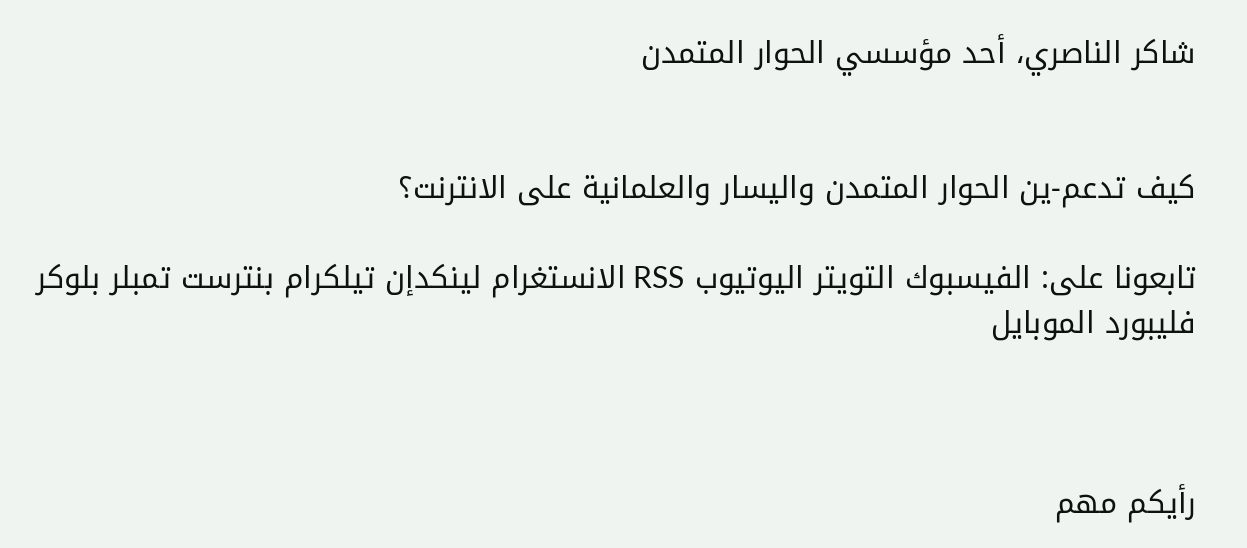شاكر الناصري، أحد مؤسسي الحوار المتمدن


كيف تدعم-ين الحوار المتمدن واليسار والعلمانية على الانترنت؟

تابعونا على: الفيسبوك التويتر اليوتيوب RSS الانستغرام لينكدإن تيلكرام بنترست تمبلر بلوكر فليبورد الموبايل



رأيكم مهم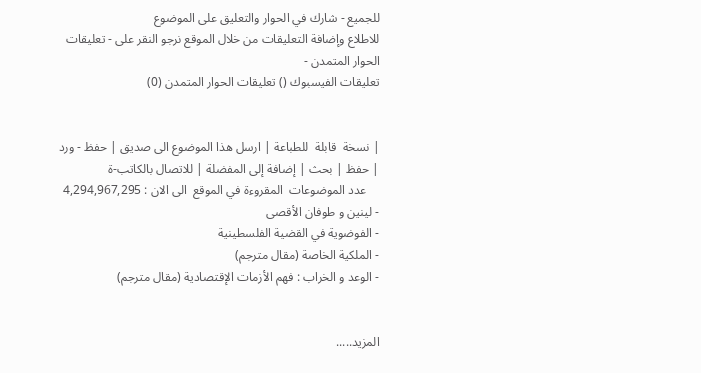للجميع - شارك في الحوار والتعليق على الموضوع
للاطلاع وإضافة التعليقات من خلال الموقع نرجو النقر على - تعليقات الحوار المتمدن -
تعليقات الفيسبوك () تعليقات الحوار المتمدن (0)


| نسخة  قابلة  للطباعة | ارسل هذا الموضوع الى صديق | حفظ - ورد
| حفظ | بحث | إضافة إلى المفضلة | للاتصال بالكاتب-ة
    عدد الموضوعات  المقروءة في الموقع  الى الان : 4,294,967,295
- لينين و طوفان الأقصى
- الفوضوية في القضية الفلسطينية
- الملكية الخاصة (مقال مترجم)
- الوعد و الخراب : فهم الأزمات الإقتصادية (مقال مترجم)


المزيد.....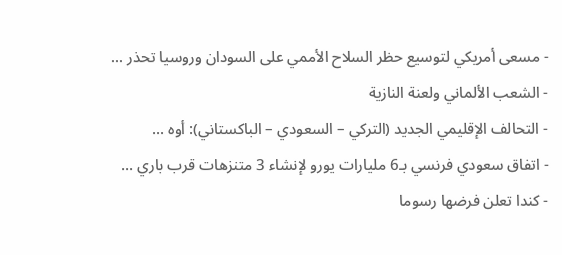- مسعى أمريكي لتوسيع حظر السلاح الأممي على السودان وروسيا تحذر ...
- الشعب الألماني ولعنة النازية
- التحالف الإقليمي الجديد (التركي – السعودي – الباكستاني): أوه ...
- اتفاق سعودي فرنسي بـ6 مليارات يورو لإنشاء 3 متنزهات قرب باري ...
- كندا تعلن فرضها رسوما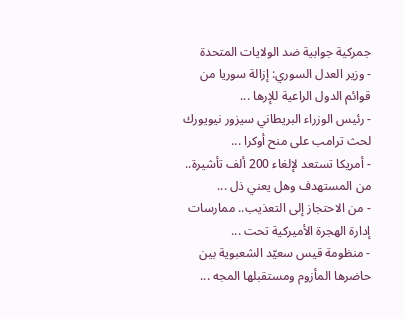جمركية جوابية ضد الولايات المتحدة
- وزير العدل السوري: إزالة سوريا من قوائم الدول الراعية للإرها ...
- رئيس الوزراء البريطاني سيزور نيويورك لحث ترامب على منح أوكرا ...
- أمريكا تستعد لإلغاء 200 ألف تأشيرة.. من المستهدف وهل يعني ذل ...
- من الاحتجاز إلى التعذيب.. ممارسات إدارة الهجرة الأميركية تحت ...
- منظومة قيس سعيّد الشعبوية بين حاضرها المأزوم ومستقبلها المجه ...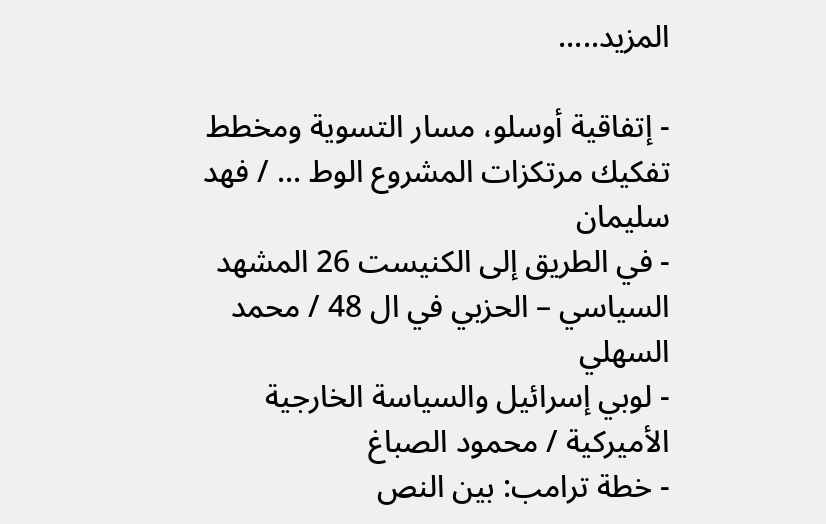المزيد.....

- إتفاقية أوسلو، مسار التسوية ومخطط تفكيك مرتكزات المشروع الوط ... / فهد سليمان
- في الطريق إلى الكنيست 26 المشهد السياسي – الحزبي في ال 48 / محمد السهلي
- لوبي إسرائيل والسياسة الخارجية الأميركية / محمود الصباغ
- خطة ترامب: بين النص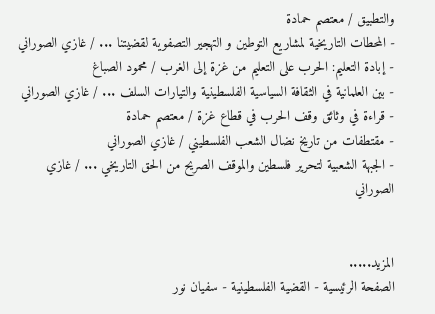والتطبيق / معتصم حمادة
- المحطات التاريخية لمشاريع التوطين و التهجير التصفوية لقضيتنا ... / غازي الصوراني
- إبادة التعليم: الحرب على التعليم من غزة إلى الغرب / محمود الصباغ
- بين العلمانية في الثقافة السياسية الفلسطينية والتيارات السلف ... / غازي الصوراني
- قراءة في وثائق وقف الحرب في قطاع غزة / معتصم حمادة
- مقتطفات من تاريخ نضال الشعب الفلسطيني / غازي الصوراني
- الجبهة الشعبية لتحرير فلسطين والموقف الصريح من الحق التاريخي ... / غازي الصوراني


المزيد.....
الصفحة الرئيسية - القضية الفلسطينية - سفيان نور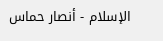الإسلام - أنصار حماس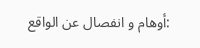:أوهام و انفصال عن الواقع